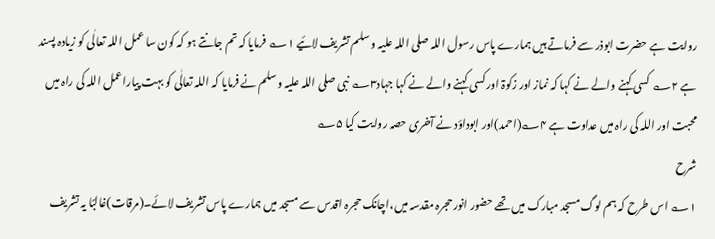روایت ہے حضرت ابوذر سے فرماتے ہیں ہمارے پاس رسول اللہ صلی اللہ علیہ و سلم تشریف لائیے ۱؎ فرمایا کہ تم جانتے ہو کہ کون سا عمل اللہ تعالٰی کو زیادہ پسند ہے ۲؎ کسی کہنے والے نے کہا کہ نماز اور زکوۃ اور کسی کہنے والے نے کہا جہاد۳؎ نبی صلی اللہ علیہ وسلم نے فرمایا کہ اللہ تعالٰی کو بہت پیاراعمل اللہ کی راہ میں محبت اور اللہ کی راہ میں عداوت ہے ۴؎(احمد)اور ابوداؤد نے آخری حصہ روایت کیا ۵؎
شرح
۱؎ اس طرح کہ ہم لوگ مسجد مبارک میں تھے حضور انور حجرہ مقدسہ میں،اچانک حجرہ اقدس سے مسجد میں ہمارے پاس تشریف لائے۔(مرقات)غالبًا یہ تشریف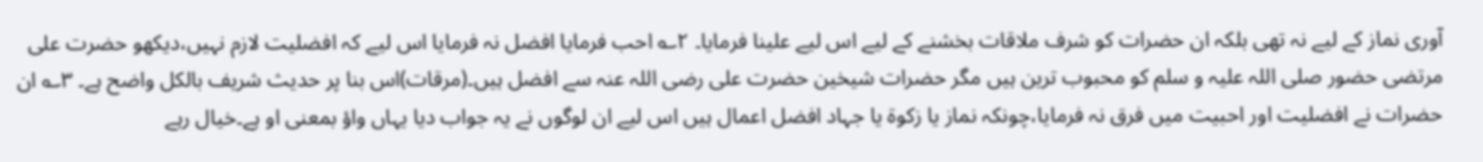آوری نماز کے لیے نہ تھی بلکہ ان حضرات کو شرف ملاقات بخشنے کے لیے اس لیے علینا فرمایا۔ ۲؎ احب فرمایا افضل نہ فرمایا اس لیے کہ افضلیت لازم نہیں،دیکھو حضرت علی مرتضی حضور صلی اللہ علیہ و سلم کو محبوب ترین ہیں مگر حضرات شیخین حضرت علی رضی اللہ عنہ سے افضل ہیں۔(مرقات)اس بنا پر حدیث شریف بالکل واضح ہے۔ ۳؎ ان حضرات نے افضلیت اور احبیت میں فرق نہ فرمایا،چونکہ نماز یا زکوۃ یا جہاد افضل اعمال ہیں اس لیے ان لوگوں نے یہ جواب دیا یہاں واؤ بمعنی او ہے۔خیال رہے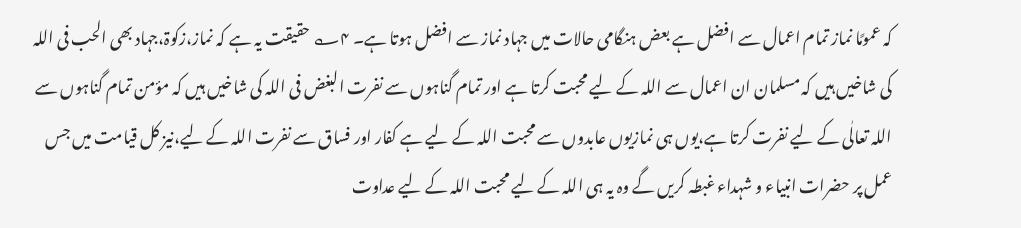کہ عمومًا نماز تمام اعمال سے افضل ہے بعض ہنگامی حالات میں جہاد نماز سے افضل ہوتا ہے۔ ۴؎ حقیقت یہ ہے کہ نماز،زکوۃ،جہاد بھی الحب فی اللہ کی شاخیں ہیں کہ مسلمان ان اعمال سے اللہ کے لیے محبت کرتا ہے اور تمام گناہوں سے نفرت البغض فی اللہ کی شاخیں ہیں کہ مؤمن تمام گناہوں سے اللہ تعالٰی کے لیے نفرت کرتا ہے،یوں ہی نمازیوں عابدوں سے محبت اللہ کے لیے ہے کفار اور فساق سے نفرت اللہ کے لیے،نیز کل قیامت میں جس عمل پر حضرات انبیاء و شہداء غبطہ کریں گے وہ یہ ہی اللہ کے لیے محبت اللہ کے لیے عداوت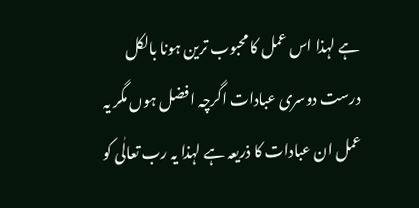ہے لہذا اس عمل کا محبوب ترین ہونا بالکل درست دوسری عبادات اگرچہ افضل ہوں مگر یہ عمل ان عبادات کا ذریعہ ہے لہذا یہ رب تعالٰی کو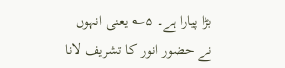بڑا پیارا ہے۔ ۵؎ یعنی انہوں نے حضور انور کا تشریف لانا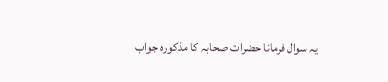یہ سوال فرمانا حضرات صحابہ کا مذکورہ جواب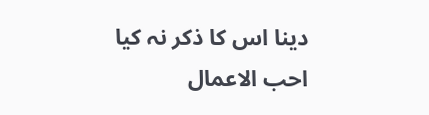دینا اس کا ذکر نہ کیا احب الاعمال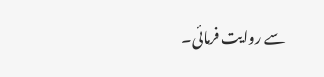سے روایت فرمائی۔